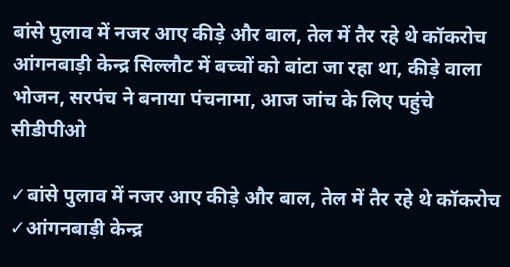बांसे पुलाव में नजर आए कीड़े और बाल, तेल में तैर रहे थे कॉकरोच
आंगनबाड़ी केन्द्र सिल्लौट में बच्चों को बांटा जा रहा था, कीड़े वाला भोजन, सरपंच ने बनाया पंचनामा, आज जांच के लिए पहुंचे सीडीपीओ

✓बांसे पुलाव में नजर आए कीड़े और बाल, तेल में तैर रहे थे कॉकरोच
✓आंगनबाड़ी केन्द्र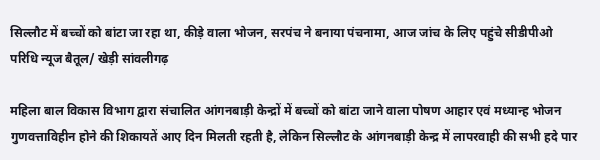सिल्लौट में बच्चों को बांटा जा रहा था, कीड़े वाला भोजन, सरपंच ने बनाया पंचनामा, आज जांच के लिए पहुंचे सीडीपीओ
परिधि न्यूज बैतूल/ खेड़ी सांवलीगढ़

महिला बाल विकास विभाग द्वारा संचालित आंगनबाड़ी केन्द्रों में बच्चों को बांटा जाने वाला पोषण आहार एवं मध्यान्ह भोजन गुणवत्ताविहीन होने की शिकायतें आए दिन मिलती रहती है, लेकिन सिल्लौट के आंगनबाड़ी केन्द्र में लापरवाही की सभी हदे पार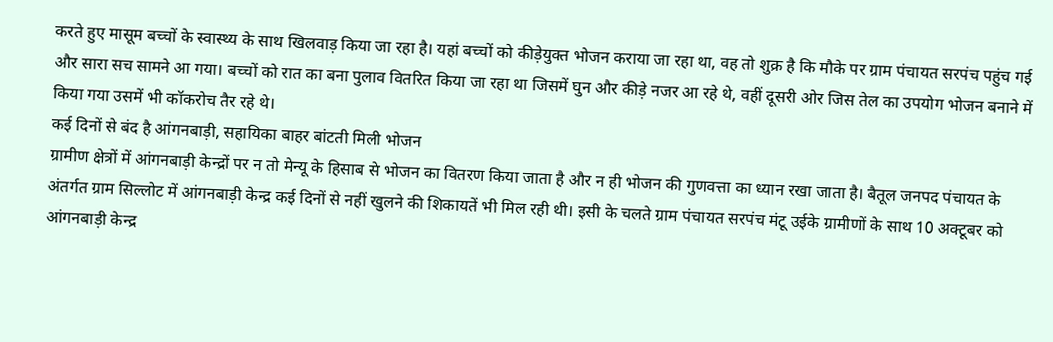करते हुए मासूम बच्चों के स्वास्थ्य के साथ खिलवाड़ किया जा रहा है। यहां बच्चों को कीड़ेयुक्त भोजन कराया जा रहा था, वह तो शुक्र है कि मौके पर ग्राम पंचायत सरपंच पहुंच गई और सारा सच सामने आ गया। बच्चों को रात का बना पुलाव वितरित किया जा रहा था जिसमें घुन और कीड़े नजर आ रहे थे, वहीं दूसरी ओर जिस तेल का उपयोग भोजन बनाने में किया गया उसमें भी कॉकरोच तैर रहे थे।
कई दिनों से बंद है आंगनबाड़ी, सहायिका बाहर बांटती मिली भोजन
ग्रामीण क्षेत्रों में आंगनबाड़ी केन्द्रों पर न तो मेन्यू के हिसाब से भोजन का वितरण किया जाता है और न ही भोजन की गुणवत्ता का ध्यान रखा जाता है। बैतूल जनपद पंचायत के अंतर्गत ग्राम सिल्लोट में आंगनबाड़ी केन्द्र कई दिनों से नहीं खुलने की शिकायतें भी मिल रही थी। इसी के चलते ग्राम पंचायत सरपंच मंटू उईके ग्रामीणों के साथ 10 अक्टूबर को आंगनबाड़ी केन्द्र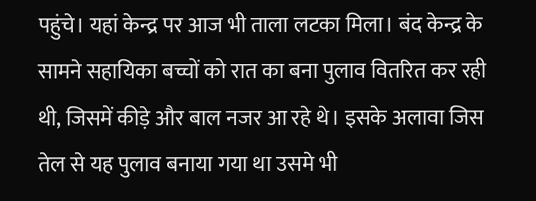पहुंचे। यहां केन्द्र पर आज भी ताला लटका मिला। बंद केन्द्र के सामने सहायिका बच्चों को रात का बना पुलाव वितरित कर रही थी, जिसमें कीड़े और बाल नजर आ रहे थे। इसके अलावा जिस तेल से यह पुलाव बनाया गया था उसमे भी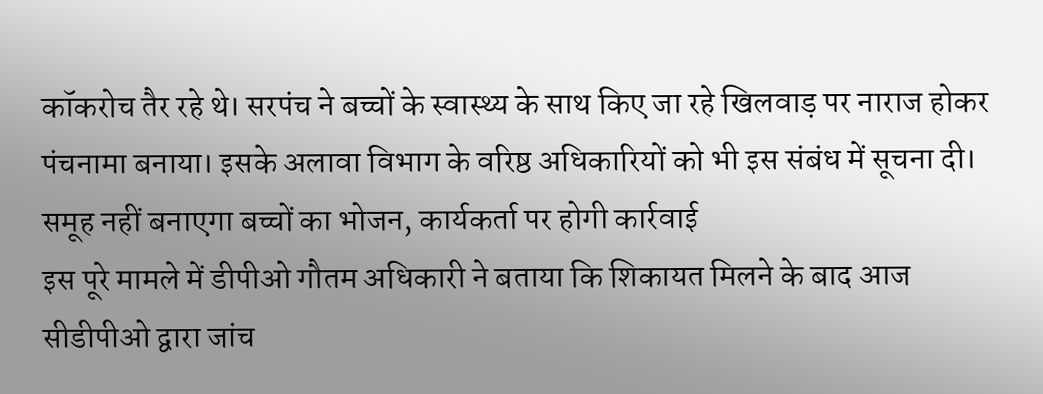कॉकरोच तैर रहे थे। सरपंच ने बच्चों के स्वास्थ्य के साथ किए जा रहे खिलवाड़ पर नाराज होकर पंचनामा बनाया। इसके अलावा विभाग के वरिष्ठ अधिकारियों को भी इस संबंध में सूचना दी।
समूह नहीं बनाएगा बच्चों का भोजन, कार्यकर्ता पर होगी कार्रवाई
इस पूरे मामले में डीपीओ गौतम अधिकारी ने बताया कि शिकायत मिलने के बाद आज सीडीपीओ द्वारा जांच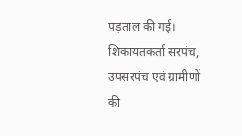पड़ताल की गई। शिकायतकर्ता सरपंच, उपसरपंच एवं ग्रामीणों की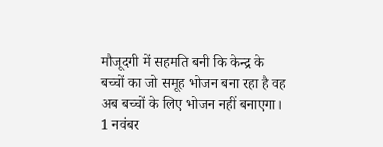मौजूदगी में सहमति बनी कि केन्द्र के बच्चों का जो समूह भोजन बना रहा है वह अब बच्चों के लिए भोजन नहीं बनाएगा। 1 नवंबर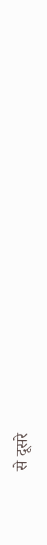से दूसरे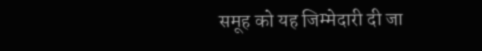समूह को यह जिम्मेदारी दी जा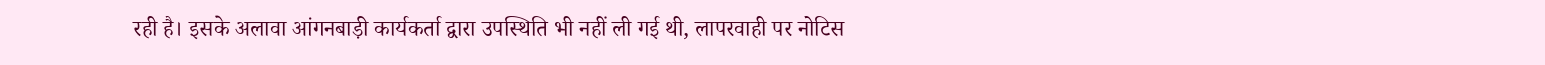रही है। इसके अलावा आंगनबाड़ी कार्यकर्ता द्वारा उपस्थिति भी नहीं ली गई थी, लापरवाही पर नोटिस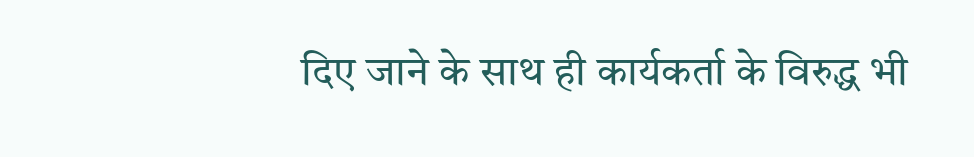दिए जाने के साथ ही कार्यकर्ता के विरुद्ध भी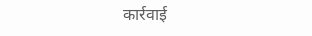कार्रवाई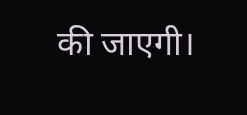की जाएगी।